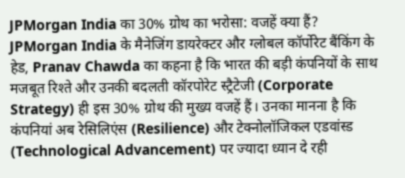JPMorgan India का 30% ग्रोथ का भरोसा: वजहें क्या हैं?
JPMorgan India के मैनेजिंग डायरेक्टर और ग्लोबल कॉर्पोरेट बैंकिंग के हेड, Pranav Chawda का कहना है कि भारत की बड़ी कंपनियों के साथ मजबूत रिश्ते और उनकी बदलती कॉरपोरेट स्ट्रैटेजी (Corporate Strategy) ही इस 30% ग्रोथ की मुख्य वजहें हैं। उनका मानना है कि कंपनियां अब रेसिलिएंस (Resilience) और टेक्नोलॉजिकल एडवांस्ड (Technological Advancement) पर ज्यादा ध्यान दे रही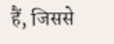हैं, जिससे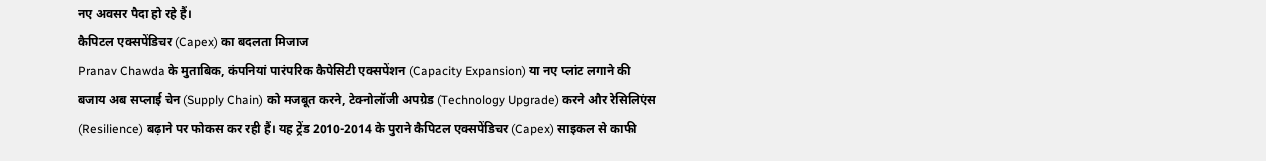नए अवसर पैदा हो रहे हैं।
कैपिटल एक्सपेंडिचर (Capex) का बदलता मिजाज
Pranav Chawda के मुताबिक, कंपनियां पारंपरिक कैपेसिटी एक्सपेंशन (Capacity Expansion) या नए प्लांट लगाने की बजाय अब सप्लाई चेन (Supply Chain) को मजबूत करने, टेक्नोलॉजी अपग्रेड (Technology Upgrade) करने और रेसिलिएंस (Resilience) बढ़ाने पर फोकस कर रही हैं। यह ट्रेंड 2010-2014 के पुराने कैपिटल एक्सपेंडिचर (Capex) साइकल से काफी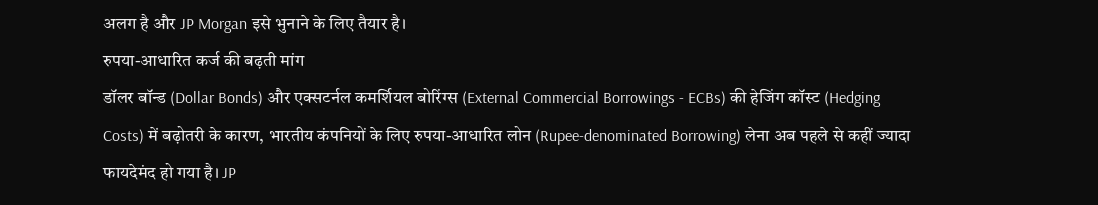अलग है और JP Morgan इसे भुनाने के लिए तैयार है।
रुपया-आधारित कर्ज की बढ़ती मांग
डॉलर बॉन्ड (Dollar Bonds) और एक्सटर्नल कमर्शियल बोरिंग्स (External Commercial Borrowings - ECBs) की हेजिंग कॉस्ट (Hedging Costs) में बढ़ोतरी के कारण, भारतीय कंपनियों के लिए रुपया-आधारित लोन (Rupee-denominated Borrowing) लेना अब पहले से कहीं ज्यादा फायदेमंद हो गया है। JP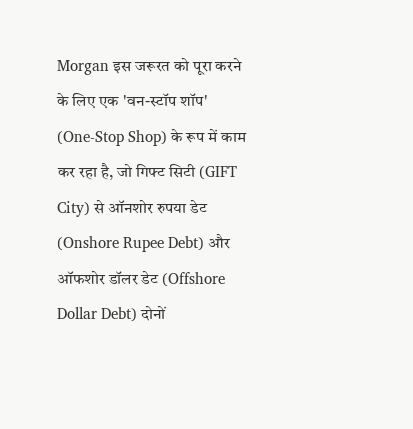Morgan इस जरूरत को पूरा करने के लिए एक 'वन-स्टॉप शॉप' (One-Stop Shop) के रूप में काम कर रहा है, जो गिफ्ट सिटी (GIFT City) से ऑनशोर रुपया डेट (Onshore Rupee Debt) और ऑफशोर डॉलर डेट (Offshore Dollar Debt) दोनों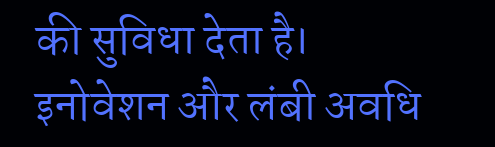की सुविधा देता है।
इनोवेशन और लंबी अवधि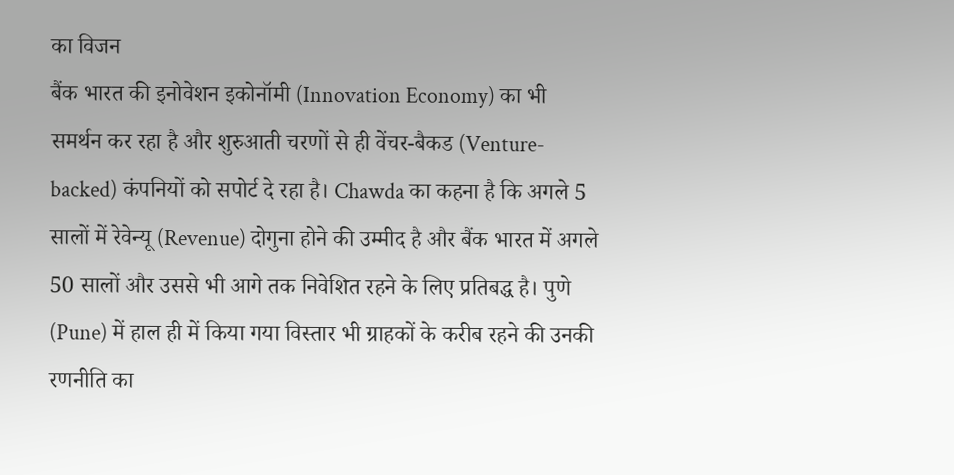का विजन
बैंक भारत की इनोवेशन इकोनॉमी (Innovation Economy) का भी समर्थन कर रहा है और शुरुआती चरणों से ही वेंचर-बैकड (Venture-backed) कंपनियों को सपोर्ट दे रहा है। Chawda का कहना है कि अगले 5 सालों में रेवेन्यू (Revenue) दोगुना होने की उम्मीद है और बैंक भारत में अगले 50 सालों और उससे भी आगे तक निवेशित रहने के लिए प्रतिबद्ध है। पुणे (Pune) में हाल ही में किया गया विस्तार भी ग्राहकों के करीब रहने की उनकी रणनीति का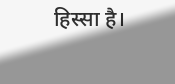हिस्सा है।